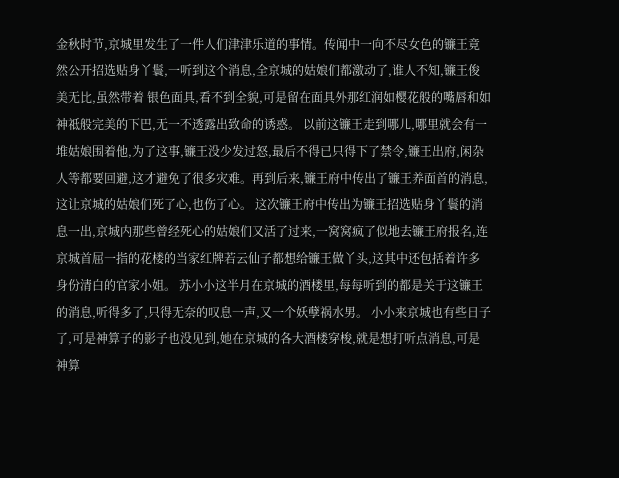金秋时节,京城里发生了一件人们津津乐道的事情。传闻中一向不尽女色的镰王竟然公开招选贴身丫鬟,一听到这个消息,全京城的姑娘们都激动了,谁人不知,镰王俊美无比,虽然带着 银色面具,看不到全貌,可是留在面具外那红润如樱花般的嘴唇和如神祗般完美的下巴,无一不透露出致命的诱惑。 以前这镰王走到哪儿,哪里就会有一堆姑娘围着他,为了这事,镰王没少发过怒,最后不得已只得下了禁令,镰王出府,闲杂人等都要回避,这才避免了很多灾难。再到后来,镰王府中传出了镰王养面首的消息,这让京城的姑娘们死了心,也伤了心。 这次镰王府中传出为镰王招选贴身丫鬟的消息一出,京城内那些曾经死心的姑娘们又活了过来,一窝窝疯了似地去镰王府报名,连京城首屈一指的花楼的当家红牌若云仙子都想给镰王做丫头,这其中还包括着许多身份清白的官家小姐。 苏小小这半月在京城的酒楼里,每每听到的都是关于这镰王的消息,听得多了,只得无奈的叹息一声,又一个妖孽祸水男。 小小来京城也有些日子了,可是神算子的影子也没见到,她在京城的各大酒楼穿梭,就是想打听点消息,可是神算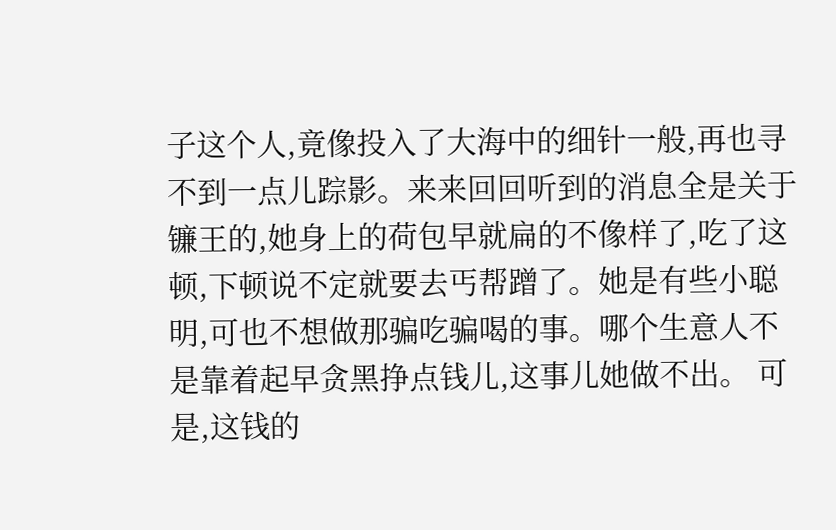子这个人,竟像投入了大海中的细针一般,再也寻不到一点儿踪影。来来回回听到的消息全是关于镰王的,她身上的荷包早就扁的不像样了,吃了这顿,下顿说不定就要去丐帮蹭了。她是有些小聪明,可也不想做那骗吃骗喝的事。哪个生意人不是靠着起早贪黑挣点钱儿,这事儿她做不出。 可是,这钱的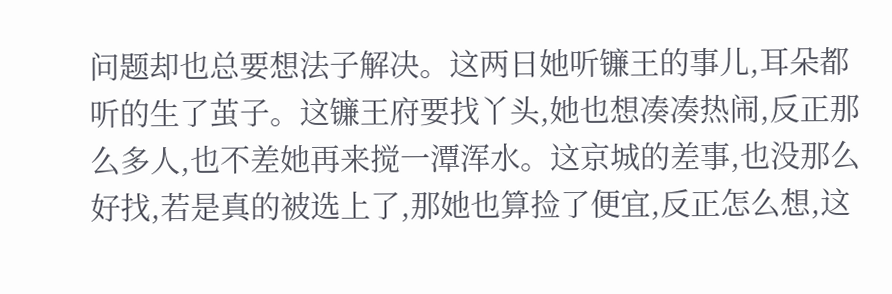问题却也总要想法子解决。这两日她听镰王的事儿,耳朵都听的生了茧子。这镰王府要找丫头,她也想凑凑热闹,反正那么多人,也不差她再来搅一潭浑水。这京城的差事,也没那么好找,若是真的被选上了,那她也算捡了便宜,反正怎么想,这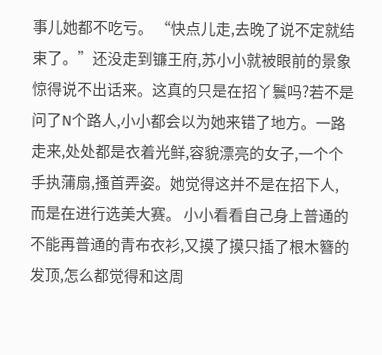事儿她都不吃亏。 “快点儿走,去晚了说不定就结束了。”还没走到镰王府,苏小小就被眼前的景象惊得说不出话来。这真的只是在招丫鬟吗?若不是问了N个路人,小小都会以为她来错了地方。一路走来,处处都是衣着光鲜,容貌漂亮的女子,一个个手执蒲扇,搔首弄姿。她觉得这并不是在招下人,而是在进行选美大赛。 小小看看自己身上普通的不能再普通的青布衣衫,又摸了摸只插了根木簪的发顶,怎么都觉得和这周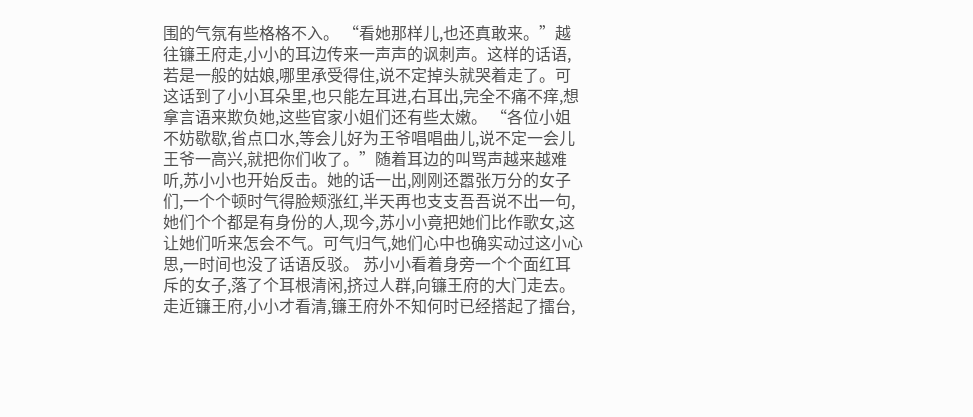围的气氛有些格格不入。 “看她那样儿,也还真敢来。”越往镰王府走,小小的耳边传来一声声的讽刺声。这样的话语,若是一般的姑娘,哪里承受得住,说不定掉头就哭着走了。可这话到了小小耳朵里,也只能左耳进,右耳出,完全不痛不痒,想拿言语来欺负她,这些官家小姐们还有些太嫩。 “各位小姐不妨歇歇,省点口水,等会儿好为王爷唱唱曲儿,说不定一会儿王爷一高兴,就把你们收了。”随着耳边的叫骂声越来越难听,苏小小也开始反击。她的话一出,刚刚还嚣张万分的女子们,一个个顿时气得脸颊涨红,半天再也支支吾吾说不出一句,她们个个都是有身份的人,现今,苏小小竟把她们比作歌女,这让她们听来怎会不气。可气归气,她们心中也确实动过这小心思,一时间也没了话语反驳。 苏小小看着身旁一个个面红耳斥的女子,落了个耳根清闲,挤过人群,向镰王府的大门走去。走近镰王府,小小才看清,镰王府外不知何时已经搭起了擂台,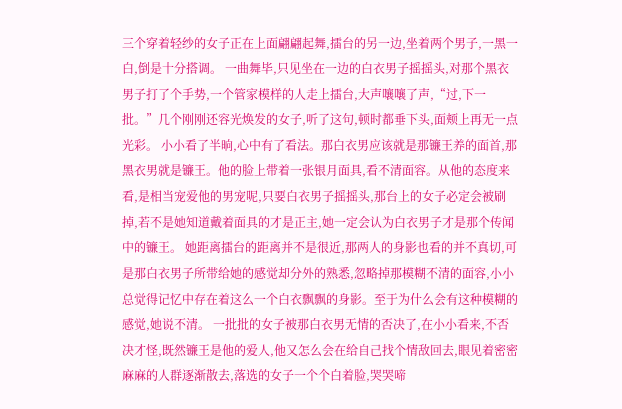三个穿着轻纱的女子正在上面翩翩起舞,擂台的另一边,坐着两个男子,一黑一白,倒是十分搭调。 一曲舞毕,只见坐在一边的白衣男子摇摇头,对那个黑衣男子打了个手势,一个管家模样的人走上擂台,大声嚷嚷了声,“过,下一批。”几个刚刚还容光焕发的女子,听了这句,顿时都垂下头,面颊上再无一点光彩。 小小看了半晌,心中有了看法。那白衣男应该就是那镰王养的面首,那黑衣男就是镰王。他的脸上带着一张银月面具,看不清面容。从他的态度来看,是相当宠爱他的男宠呢,只要白衣男子摇摇头,那台上的女子必定会被刷掉,若不是她知道戴着面具的才是正主,她一定会认为白衣男子才是那个传闻中的镰王。 她距离擂台的距离并不是很近,那两人的身影也看的并不真切,可是那白衣男子所带给她的感觉却分外的熟悉,忽略掉那模糊不清的面容,小小总觉得记忆中存在着这么一个白衣飘飘的身影。至于为什么会有这种模糊的感觉,她说不清。 一批批的女子被那白衣男无情的否决了,在小小看来,不否决才怪,既然镰王是他的爱人,他又怎么会在给自己找个情敌回去,眼见着密密麻麻的人群逐渐散去,落选的女子一个个白着脸,哭哭啼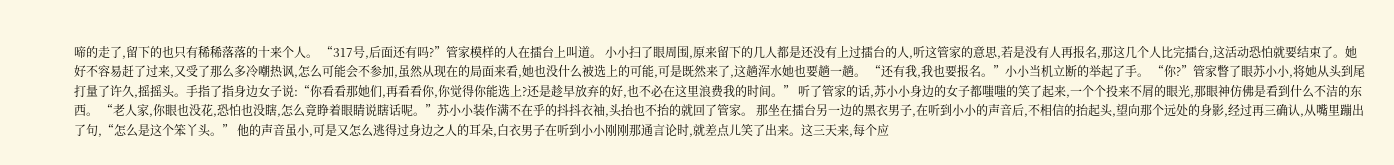啼的走了,留下的也只有稀稀落落的十来个人。 “317号,后面还有吗?”管家模样的人在擂台上叫道。 小小扫了眼周围,原来留下的几人都是还没有上过擂台的人,听这管家的意思,若是没有人再报名,那这几个人比完擂台,这活动恐怕就要结束了。她好不容易赶了过来,又受了那么多冷嘲热讽,怎么可能会不参加,虽然从现在的局面来看,她也没什么被选上的可能,可是既然来了,这趟浑水她也要趟一趟。 “还有我,我也要报名。”小小当机立断的举起了手。 “你?”管家瞥了眼苏小小,将她从头到尾打量了许久,摇摇头。手指了指身边女子说:“你看看那她们,再看看你,你觉得你能选上?还是趁早放弃的好,也不必在这里浪费我的时间。” 听了管家的话,苏小小身边的女子都嗤嗤的笑了起来,一个个投来不屑的眼光,那眼神仿佛是看到什么不洁的东西。 “老人家,你眼也没花,恐怕也没瞎,怎么竟睁着眼睛说瞎话呢。”苏小小装作满不在乎的抖抖衣袖,头抬也不抬的就回了管家。 那坐在擂台另一边的黑衣男子,在听到小小的声音后,不相信的抬起头,望向那个远处的身影,经过再三确认,从嘴里蹦出了句,“怎么是这个笨丫头。” 他的声音虽小,可是又怎么逃得过身边之人的耳朵,白衣男子在听到小小刚刚那通言论时,就差点儿笑了出来。这三天来,每个应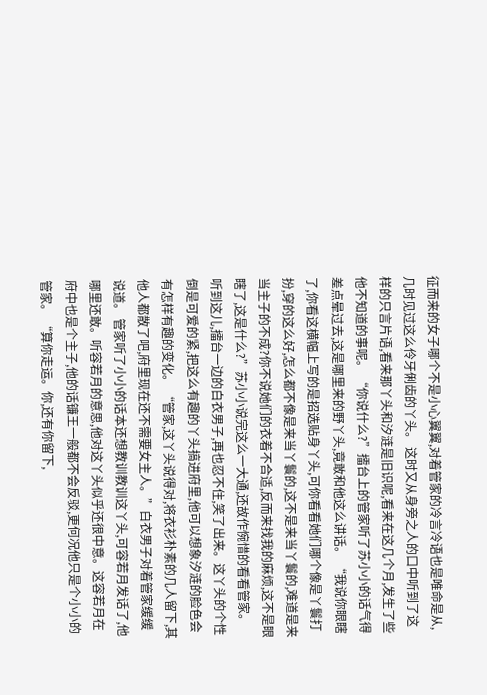征而来的女子哪个不是小心翼翼,对着管家的冷言冷语也是唯命是从,几时见过这么伶牙俐齿的丫头。 这时又从身旁之人的口中听到了这样的只言片语,看来那丫头和汐涟是旧识呢,看来在这几个月,发生了些他不知道的事呢。 “你说什么?”擂台上的管家听了苏小小的话气得差点晕过去,这是哪里来的野丫头,竟敢和他这么讲话。 “我说你眼瞎了,你看这横幅上写的是招选贴身丫头,可你看看她们哪个像是丫鬟打扮,穿的这么好,怎么都不像是来当丫鬟的,这不是来当丫鬟的,难道是来当主子的不成?你不说她们的衣着不合适,反而来找我的麻烦,这不是眼瞎了,这是什么?”苏小小说完这么一大通,还故作惋惜的看看管家。 听到这儿,擂台一边的白衣男子,再也忍不住,笑了出来。这丫头的个性倒是可爱的紧,把这么有趣的丫头搞进府里,他可以想象汐涟的脸色会有怎样有趣的变化。 “管家,这丫头说得对,将衣衫朴素的几人留下,其他人都散了吧,府里现在还不需要女主人。”白衣男子对着管家缓缓说道。 管家听了小小的话本还想教训教训这丫头,可容若月发话了,他哪里还敢。听容若月的意思,他对这丫头似乎还很中意。这容若月在府中也是个主子,他的话镰王一般都不会反驳,更何况他只是个小小的管家。 “算你走运。你,还有你留下,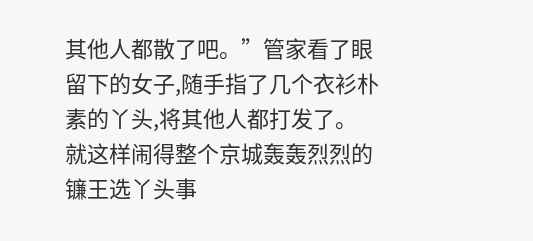其他人都散了吧。”管家看了眼留下的女子,随手指了几个衣衫朴素的丫头,将其他人都打发了。 就这样闹得整个京城轰轰烈烈的镰王选丫头事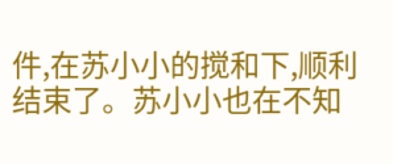件,在苏小小的搅和下,顺利结束了。苏小小也在不知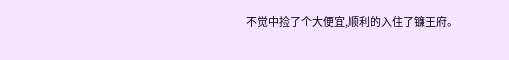不觉中捡了个大便宜,顺利的入住了镰王府。